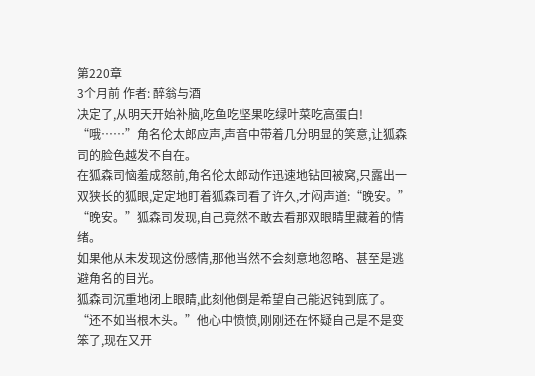第220章
3个月前 作者: 醉翁与酒
决定了,从明天开始补脑,吃鱼吃坚果吃绿叶菜吃高蛋白!
“哦……”角名伦太郎应声,声音中带着几分明显的笑意,让狐森司的脸色越发不自在。
在狐森司恼羞成怒前,角名伦太郎动作迅速地钻回被窝,只露出一双狭长的狐眼,定定地盯着狐森司看了许久,才闷声道:“晚安。”
“晚安。”狐森司发现,自己竟然不敢去看那双眼睛里藏着的情绪。
如果他从未发现这份感情,那他当然不会刻意地忽略、甚至是逃避角名的目光。
狐森司沉重地闭上眼睛,此刻他倒是希望自己能迟钝到底了。
“还不如当根木头。”他心中愤愤,刚刚还在怀疑自己是不是变笨了,现在又开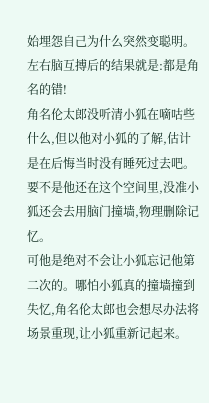始埋怨自己为什么突然变聪明。
左右脑互搏后的结果就是:都是角名的错!
角名伦太郎没听清小狐在嘀咕些什么,但以他对小狐的了解,估计是在后悔当时没有睡死过去吧。
要不是他还在这个空间里,没准小狐还会去用脑门撞墙,物理删除记忆。
可他是绝对不会让小狐忘记他第二次的。哪怕小狐真的撞墙撞到失忆,角名伦太郎也会想尽办法将场景重现,让小狐重新记起来。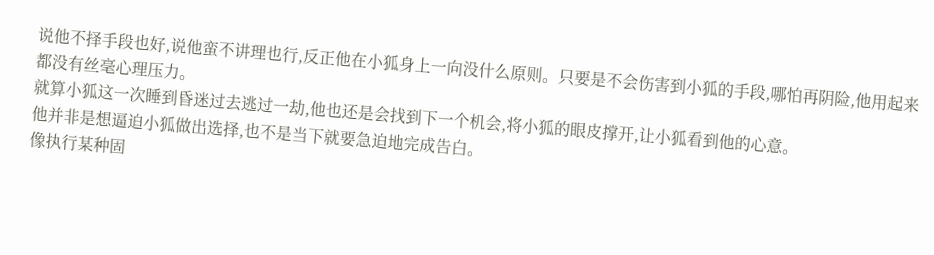说他不择手段也好,说他蛮不讲理也行,反正他在小狐身上一向没什么原则。只要是不会伤害到小狐的手段,哪怕再阴险,他用起来都没有丝毫心理压力。
就算小狐这一次睡到昏迷过去逃过一劫,他也还是会找到下一个机会,将小狐的眼皮撑开,让小狐看到他的心意。
他并非是想逼迫小狐做出选择,也不是当下就要急迫地完成告白。
像执行某种固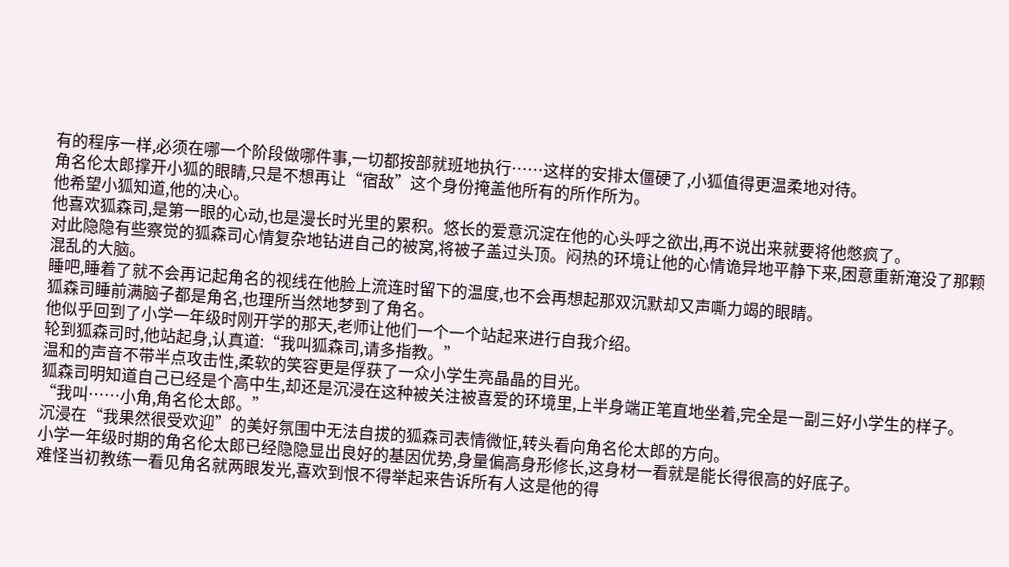有的程序一样,必须在哪一个阶段做哪件事,一切都按部就班地执行……这样的安排太僵硬了,小狐值得更温柔地对待。
角名伦太郎撑开小狐的眼睛,只是不想再让“宿敌”这个身份掩盖他所有的所作所为。
他希望小狐知道,他的决心。
他喜欢狐森司,是第一眼的心动,也是漫长时光里的累积。悠长的爱意沉淀在他的心头呼之欲出,再不说出来就要将他憋疯了。
对此隐隐有些察觉的狐森司心情复杂地钻进自己的被窝,将被子盖过头顶。闷热的环境让他的心情诡异地平静下来,困意重新淹没了那颗混乱的大脑。
睡吧,睡着了就不会再记起角名的视线在他脸上流连时留下的温度,也不会再想起那双沉默却又声嘶力竭的眼睛。
狐森司睡前满脑子都是角名,也理所当然地梦到了角名。
他似乎回到了小学一年级时刚开学的那天,老师让他们一个一个站起来进行自我介绍。
轮到狐森司时,他站起身,认真道:“我叫狐森司,请多指教。”
温和的声音不带半点攻击性,柔软的笑容更是俘获了一众小学生亮晶晶的目光。
狐森司明知道自己已经是个高中生,却还是沉浸在这种被关注被喜爱的环境里,上半身端正笔直地坐着,完全是一副三好小学生的样子。
“我叫……小角,角名伦太郎。”
沉浸在“我果然很受欢迎”的美好氛围中无法自拔的狐森司表情微怔,转头看向角名伦太郎的方向。
小学一年级时期的角名伦太郎已经隐隐显出良好的基因优势,身量偏高身形修长,这身材一看就是能长得很高的好底子。
难怪当初教练一看见角名就两眼发光,喜欢到恨不得举起来告诉所有人这是他的得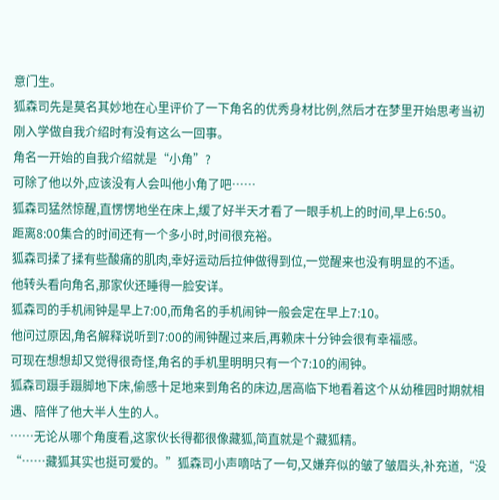意门生。
狐森司先是莫名其妙地在心里评价了一下角名的优秀身材比例,然后才在梦里开始思考当初刚入学做自我介绍时有没有这么一回事。
角名一开始的自我介绍就是“小角”?
可除了他以外,应该没有人会叫他小角了吧……
狐森司猛然惊醒,直愣愣地坐在床上,缓了好半天才看了一眼手机上的时间,早上6:50。
距离8:00集合的时间还有一个多小时,时间很充裕。
狐森司揉了揉有些酸痛的肌肉,幸好运动后拉伸做得到位,一觉醒来也没有明显的不适。
他转头看向角名,那家伙还睡得一脸安详。
狐森司的手机闹钟是早上7:00,而角名的手机闹钟一般会定在早上7:10。
他问过原因,角名解释说听到7:00的闹钟醒过来后,再赖床十分钟会很有幸福感。
可现在想想却又觉得很奇怪,角名的手机里明明只有一个7:10的闹钟。
狐森司蹑手蹑脚地下床,偷感十足地来到角名的床边,居高临下地看着这个从幼稚园时期就相遇、陪伴了他大半人生的人。
……无论从哪个角度看,这家伙长得都很像藏狐,简直就是个藏狐精。
“……藏狐其实也挺可爱的。”狐森司小声嘀咕了一句,又嫌弃似的皱了皱眉头,补充道,“没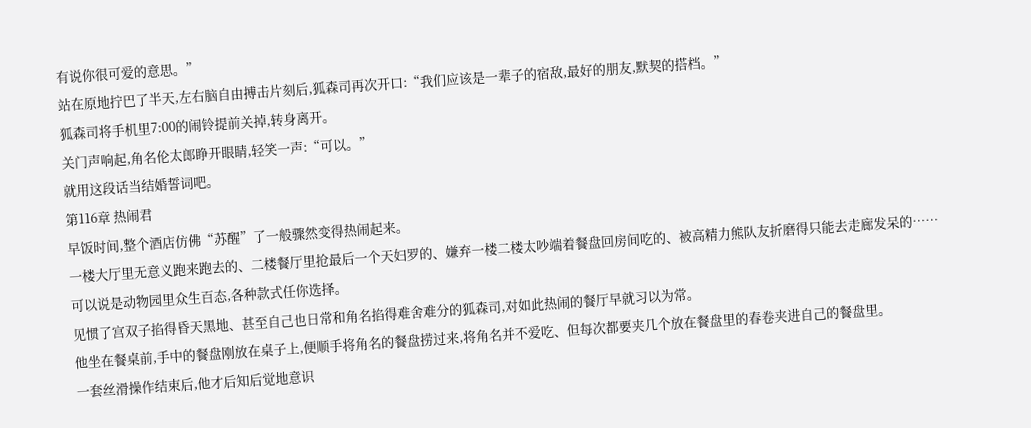有说你很可爱的意思。”
站在原地拧巴了半天,左右脑自由搏击片刻后,狐森司再次开口:“我们应该是一辈子的宿敌,最好的朋友,默契的搭档。”
狐森司将手机里7:00的闹铃提前关掉,转身离开。
关门声响起,角名伦太郎睁开眼睛,轻笑一声:“可以。”
就用这段话当结婚誓词吧。
第116章 热闹君
早饭时间,整个酒店仿佛“苏醒”了一般骤然变得热闹起来。
一楼大厅里无意义跑来跑去的、二楼餐厅里抢最后一个天妇罗的、嫌弃一楼二楼太吵端着餐盘回房间吃的、被高精力熊队友折磨得只能去走廊发呆的……
可以说是动物园里众生百态,各种款式任你选择。
见惯了宫双子掐得昏天黑地、甚至自己也日常和角名掐得难舍难分的狐森司,对如此热闹的餐厅早就习以为常。
他坐在餐桌前,手中的餐盘刚放在桌子上,便顺手将角名的餐盘捞过来,将角名并不爱吃、但每次都要夹几个放在餐盘里的春卷夹进自己的餐盘里。
一套丝滑操作结束后,他才后知后觉地意识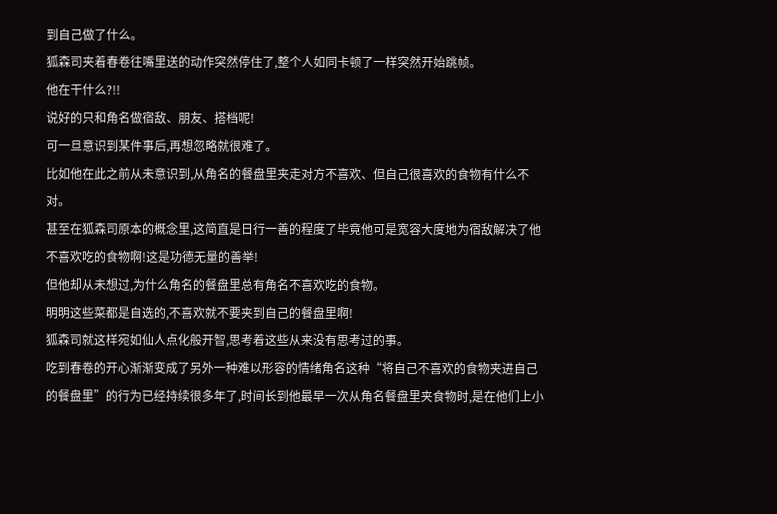到自己做了什么。
狐森司夹着春卷往嘴里送的动作突然停住了,整个人如同卡顿了一样突然开始跳帧。
他在干什么?!!
说好的只和角名做宿敌、朋友、搭档呢!
可一旦意识到某件事后,再想忽略就很难了。
比如他在此之前从未意识到,从角名的餐盘里夹走对方不喜欢、但自己很喜欢的食物有什么不对。
甚至在狐森司原本的概念里,这简直是日行一善的程度了毕竟他可是宽容大度地为宿敌解决了他不喜欢吃的食物啊!这是功德无量的善举!
但他却从未想过,为什么角名的餐盘里总有角名不喜欢吃的食物。
明明这些菜都是自选的,不喜欢就不要夹到自己的餐盘里啊!
狐森司就这样宛如仙人点化般开智,思考着这些从来没有思考过的事。
吃到春卷的开心渐渐变成了另外一种难以形容的情绪角名这种“将自己不喜欢的食物夹进自己的餐盘里”的行为已经持续很多年了,时间长到他最早一次从角名餐盘里夹食物时,是在他们上小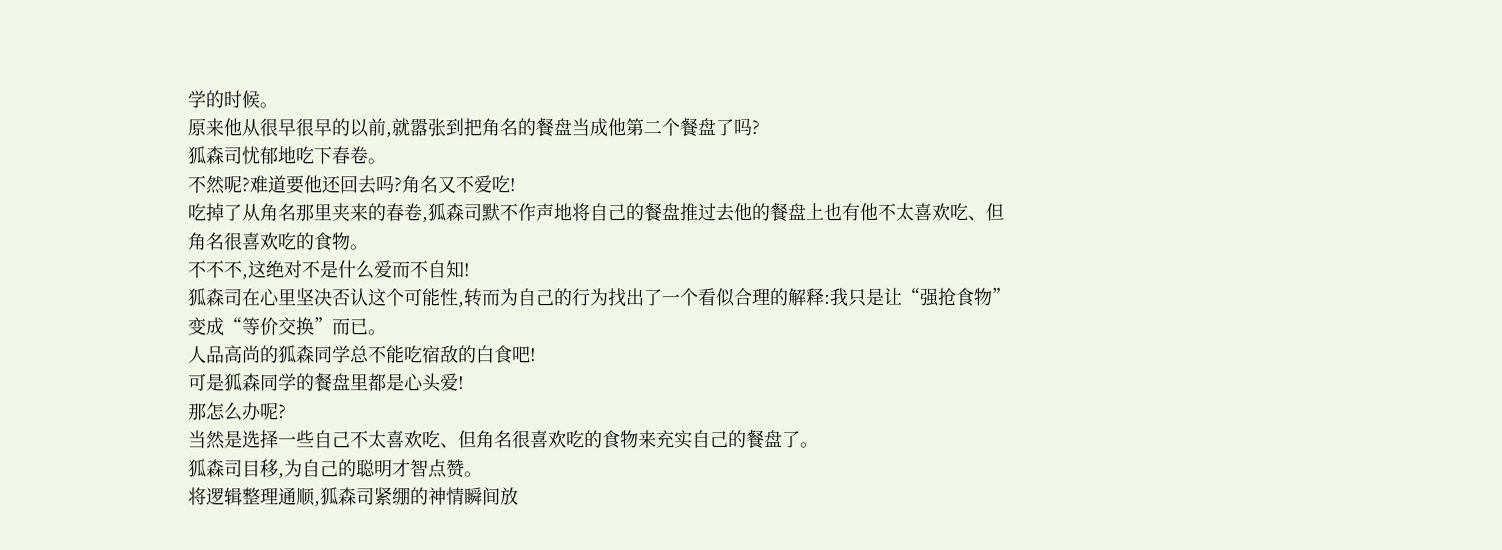学的时候。
原来他从很早很早的以前,就嚣张到把角名的餐盘当成他第二个餐盘了吗?
狐森司忧郁地吃下春卷。
不然呢?难道要他还回去吗?角名又不爱吃!
吃掉了从角名那里夹来的春卷,狐森司默不作声地将自己的餐盘推过去他的餐盘上也有他不太喜欢吃、但角名很喜欢吃的食物。
不不不,这绝对不是什么爱而不自知!
狐森司在心里坚决否认这个可能性,转而为自己的行为找出了一个看似合理的解释:我只是让“强抢食物”变成“等价交换”而已。
人品高尚的狐森同学总不能吃宿敌的白食吧!
可是狐森同学的餐盘里都是心头爱!
那怎么办呢?
当然是选择一些自己不太喜欢吃、但角名很喜欢吃的食物来充实自己的餐盘了。
狐森司目移,为自己的聪明才智点赞。
将逻辑整理通顺,狐森司紧绷的神情瞬间放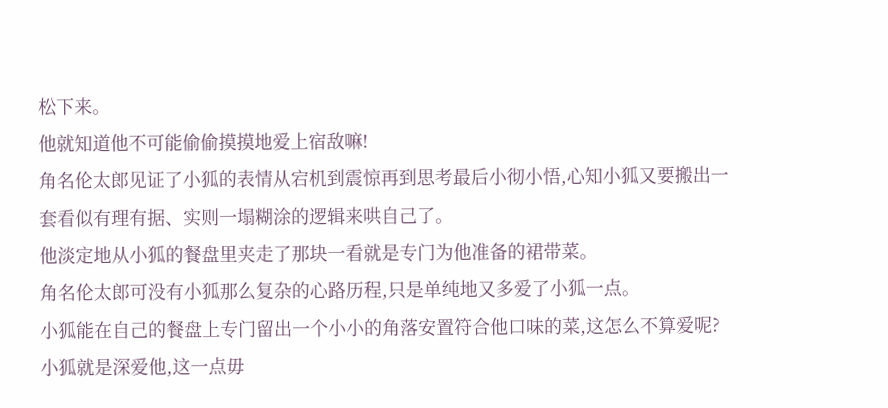松下来。
他就知道他不可能偷偷摸摸地爱上宿敌嘛!
角名伦太郎见证了小狐的表情从宕机到震惊再到思考最后小彻小悟,心知小狐又要搬出一套看似有理有据、实则一塌糊涂的逻辑来哄自己了。
他淡定地从小狐的餐盘里夹走了那块一看就是专门为他准备的裙带菜。
角名伦太郎可没有小狐那么复杂的心路历程,只是单纯地又多爱了小狐一点。
小狐能在自己的餐盘上专门留出一个小小的角落安置符合他口味的菜,这怎么不算爱呢?
小狐就是深爱他,这一点毋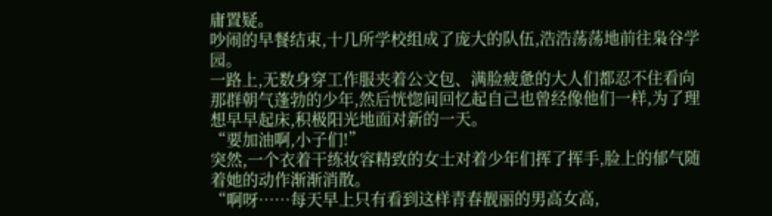庸置疑。
吵闹的早餐结束,十几所学校组成了庞大的队伍,浩浩荡荡地前往枭谷学园。
一路上,无数身穿工作服夹着公文包、满脸疲惫的大人们都忍不住看向那群朝气蓬勃的少年,然后恍惚间回忆起自己也曾经像他们一样,为了理想早早起床,积极阳光地面对新的一天。
“要加油啊,小子们!”
突然,一个衣着干练妆容精致的女士对着少年们挥了挥手,脸上的郁气随着她的动作渐渐消散。
“啊呀……每天早上只有看到这样青春靓丽的男高女高,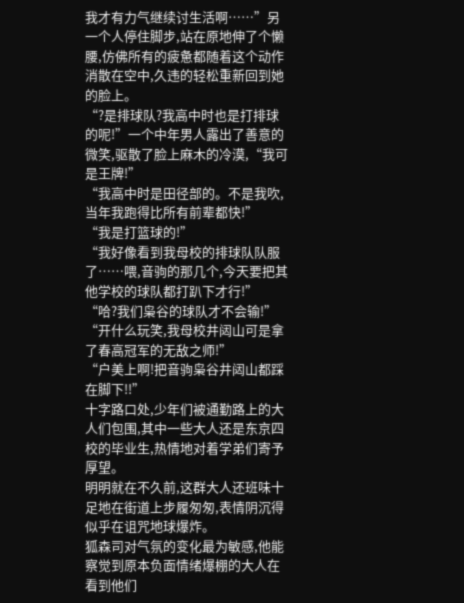我才有力气继续讨生活啊……”另一个人停住脚步,站在原地伸了个懒腰,仿佛所有的疲惫都随着这个动作消散在空中,久违的轻松重新回到她的脸上。
“?是排球队?我高中时也是打排球的呢!”一个中年男人露出了善意的微笑,驱散了脸上麻木的冷漠,“我可是王牌!”
“我高中时是田径部的。不是我吹,当年我跑得比所有前辈都快!”
“我是打篮球的!”
“我好像看到我母校的排球队队服了……喂,音驹的那几个,今天要把其他学校的球队都打趴下才行!”
“哈?我们枭谷的球队才不会输!”
“开什么玩笑,我母校井闼山可是拿了春高冠军的无敌之师!”
“户美上啊!把音驹枭谷井闼山都踩在脚下!!”
十字路口处,少年们被通勤路上的大人们包围,其中一些大人还是东京四校的毕业生,热情地对着学弟们寄予厚望。
明明就在不久前,这群大人还班味十足地在街道上步履匆匆,表情阴沉得似乎在诅咒地球爆炸。
狐森司对气氛的变化最为敏感,他能察觉到原本负面情绪爆棚的大人在看到他们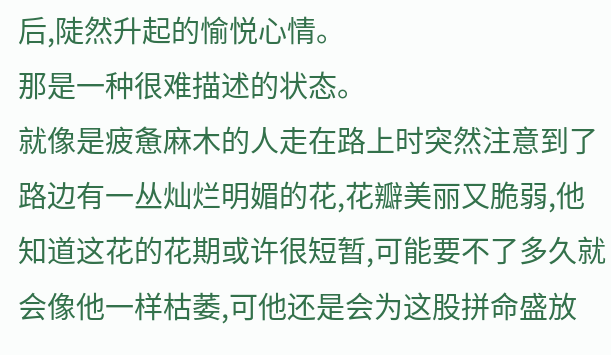后,陡然升起的愉悦心情。
那是一种很难描述的状态。
就像是疲惫麻木的人走在路上时突然注意到了路边有一丛灿烂明媚的花,花瓣美丽又脆弱,他知道这花的花期或许很短暂,可能要不了多久就会像他一样枯萎,可他还是会为这股拼命盛放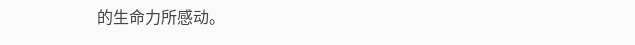的生命力所感动。